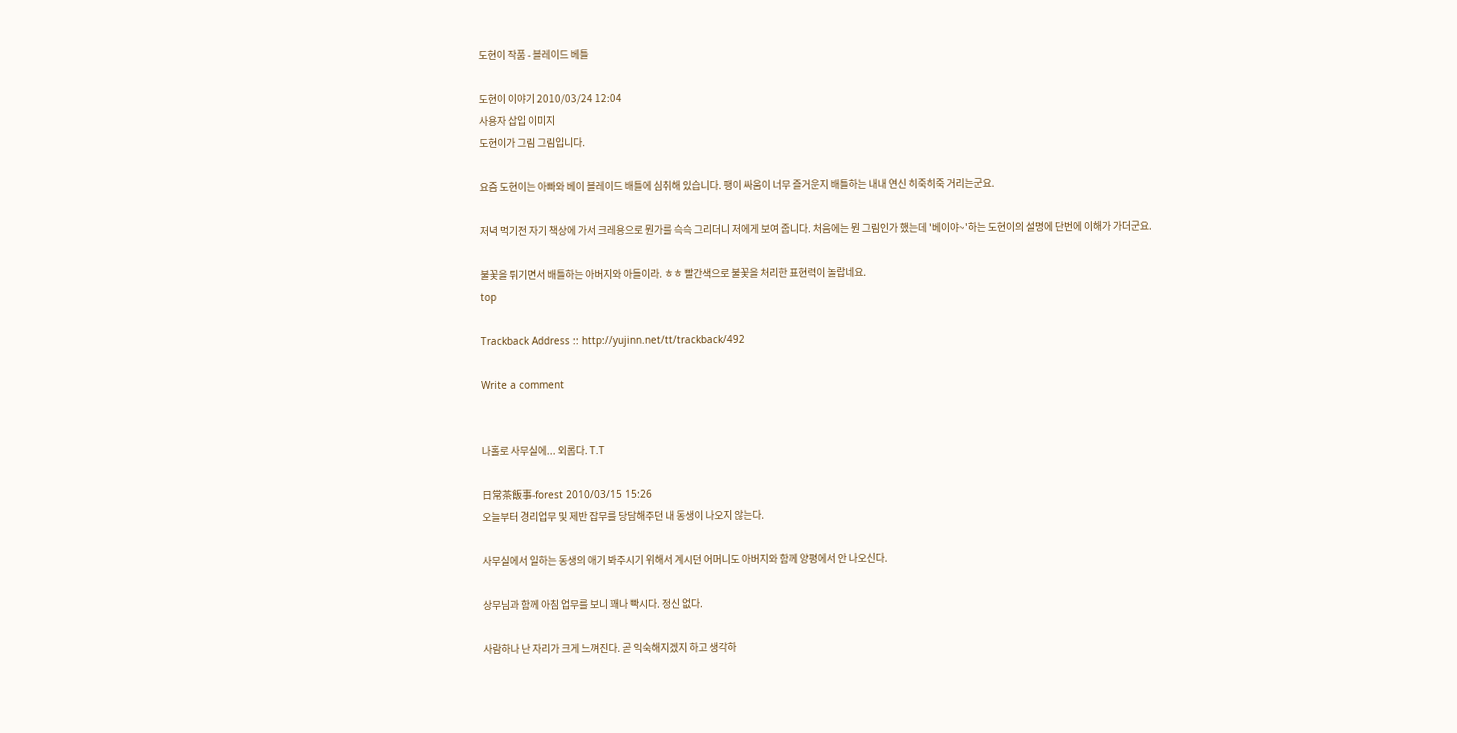도현이 작품 - 블레이드 베틀

도현이 이야기 2010/03/24 12:04
사용자 삽입 이미지
도현이가 그림 그림입니다.

요즘 도현이는 아빠와 베이 블레이드 배틀에 심취해 있습니다. 팽이 싸움이 너무 즐거운지 배틀하는 내내 연신 히죽히죽 거리는군요.

저녁 먹기전 자기 책상에 가서 크레용으로 뭔가를 슥슥 그리더니 저에게 보여 줍니다. 처음에는 뭔 그림인가 했는데 '베이야~'하는 도현이의 설명에 단번에 이해가 가더군요.

불꽃을 튀기면서 배틀하는 아버지와 아들이라. ㅎㅎ 빨간색으로 불꽃을 처리한 표현력이 놀랍네요.
top

Trackback Address :: http://yujinn.net/tt/trackback/492

Write a comment


나홀로 사무실에... 외롭다. T.T

日常茶飯事-forest 2010/03/15 15:26
오늘부터 경리업무 및 제반 잡무를 당담해주던 내 동생이 나오지 않는다.

사무실에서 일하는 동생의 애기 봐주시기 위해서 계시던 어머니도 아버지와 함께 양평에서 안 나오신다.

상무님과 함께 아침 업무를 보니 꽤나 빡시다. 정신 없다.

사람하나 난 자리가 크게 느껴진다. 곧 익숙해지겠지 하고 생각하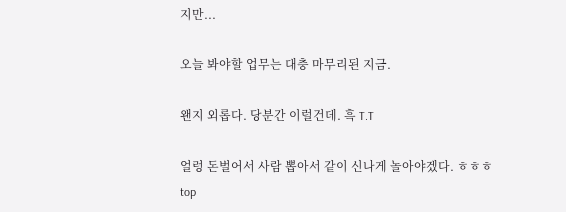지만...

오늘 봐야할 업무는 대충 마무리된 지금.

왠지 외롭다. 당분간 이럴건데. 흑 T.T

얼렁 돈벌어서 사람 뽑아서 같이 신나게 놀아야겠다. ㅎㅎㅎ
top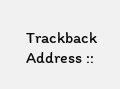Trackback Address ::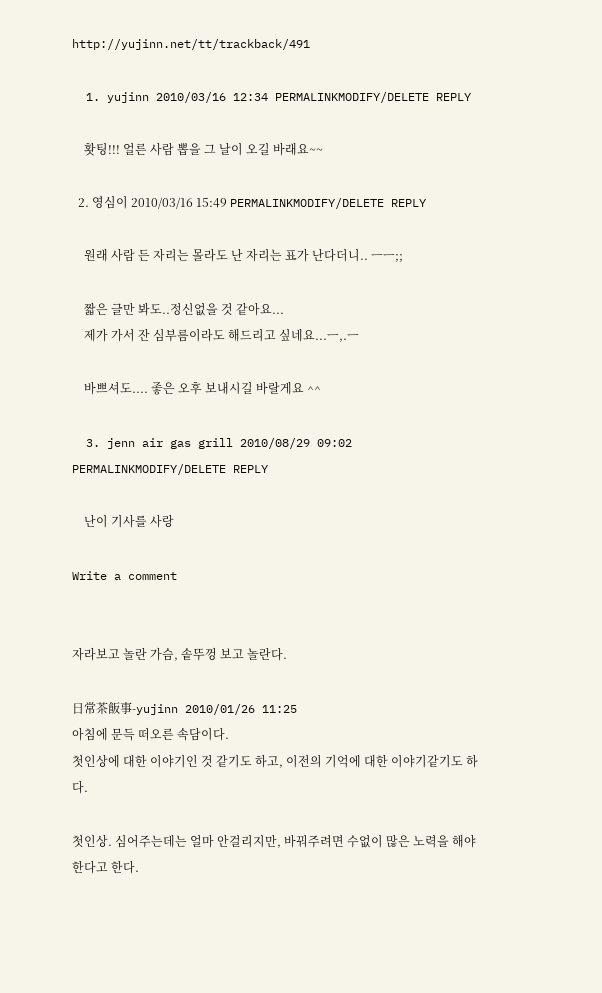http://yujinn.net/tt/trackback/491

  1. yujinn 2010/03/16 12:34 PERMALINKMODIFY/DELETE REPLY

    홧팅!!! 얼른 사람 뽑을 그 날이 오길 바래요~~

  2. 영심이 2010/03/16 15:49 PERMALINKMODIFY/DELETE REPLY

    원래 사람 든 자리는 몰라도 난 자리는 표가 난다더니.. ㅡㅡ;;

    짧은 글만 봐도..정신없을 것 같아요...
    제가 가서 잔 심부름이라도 해드리고 싶네요...ㅡ,.ㅡ

    바쁘셔도.... 좋은 오후 보내시길 바랄게요 ^^

  3. jenn air gas grill 2010/08/29 09:02 PERMALINKMODIFY/DELETE REPLY

    난이 기사를 사랑

Write a comment


자라보고 놀란 가슴, 솥뚜껑 보고 놀란다.

日常茶飯事-yujinn 2010/01/26 11:25
아침에 문득 떠오른 속담이다.
첫인상에 대한 이야기인 것 같기도 하고, 이전의 기억에 대한 이야기같기도 하다.

첫인상. 심어주는데는 얼마 안걸리지만, 바꿔주려면 수없이 많은 노력을 해야한다고 한다.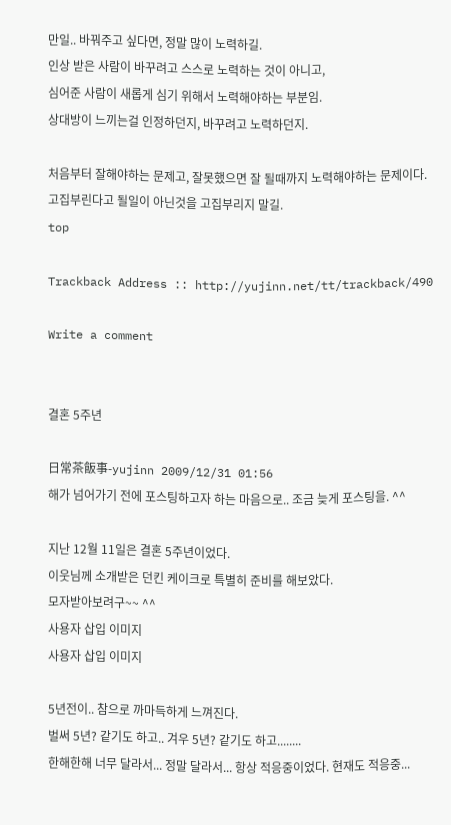만일.. 바꿔주고 싶다면, 정말 많이 노력하길.
인상 받은 사람이 바꾸려고 스스로 노력하는 것이 아니고,
심어준 사람이 새롭게 심기 위해서 노력해야하는 부분임.
상대방이 느끼는걸 인정하던지, 바꾸려고 노력하던지.

처음부터 잘해야하는 문제고, 잘못했으면 잘 될때까지 노력해야하는 문제이다.
고집부린다고 될일이 아닌것을 고집부리지 말길.
top

Trackback Address :: http://yujinn.net/tt/trackback/490

Write a comment


결혼 5주년

日常茶飯事-yujinn 2009/12/31 01:56
해가 넘어가기 전에 포스팅하고자 하는 마음으로.. 조금 늦게 포스팅을. ^^

지난 12월 11일은 결혼 5주년이었다.
이웃님께 소개받은 던킨 케이크로 특별히 준비를 해보았다.
모자받아보려구~~ ^^
사용자 삽입 이미지
사용자 삽입 이미지

5년전이.. 참으로 까마득하게 느껴진다.
벌써 5년? 같기도 하고.. 겨우 5년? 같기도 하고........
한해한해 너무 달라서... 정말 달라서... 항상 적응중이었다. 현재도 적응중...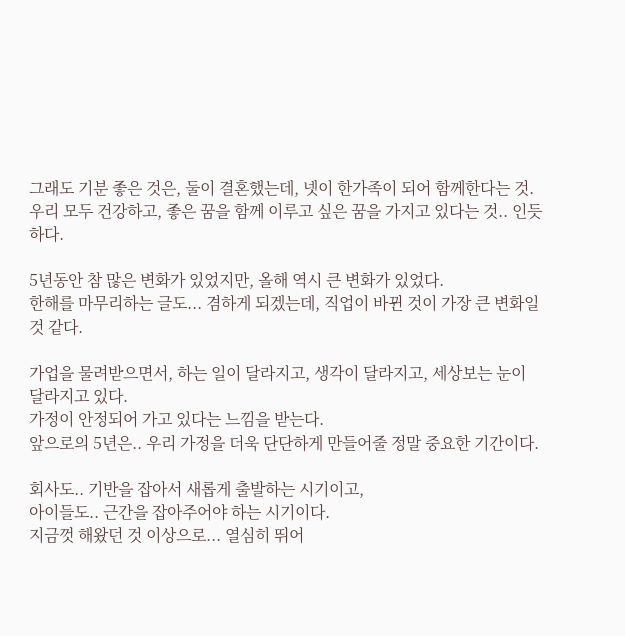그래도 기분 좋은 것은, 둘이 결혼했는데, 넷이 한가족이 되어 함께한다는 것.
우리 모두 건강하고, 좋은 꿈을 함께 이루고 싶은 꿈을 가지고 있다는 것.. 인듯하다.

5년동안 참 많은 변화가 있었지만, 올해 역시 큰 변화가 있었다.
한해를 마무리하는 글도... 겸하게 되겠는데, 직업이 바뀐 것이 가장 큰 변화일것 같다.

가업을 물려받으면서, 하는 일이 달라지고, 생각이 달라지고, 세상보는 눈이 달라지고 있다.
가정이 안정되어 가고 있다는 느낌을 받는다.
앞으로의 5년은.. 우리 가정을 더욱 단단하게 만들어줄 정말 중요한 기간이다.

회사도.. 기반을 잡아서 새롭게 출발하는 시기이고,
아이들도.. 근간을 잡아주어야 하는 시기이다.
지금껏 해왔던 것 이상으로... 열심히 뛰어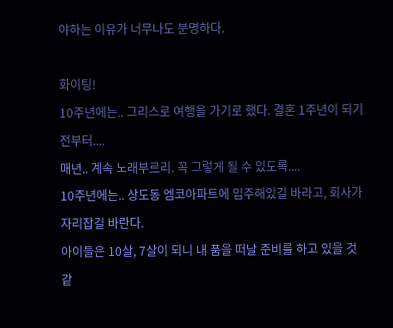야하는 이유가 너무나도 분명하다.

화이팅!
10주년에는.. 그리스로 여행을 가기로 했다. 결혼 1주년이 되기 전부터....
매년.. 계속 노래부르리. 꼭 그렇게 될 수 있도록....
10주년에는.. 상도동 엠코아파트에 입주해있길 바라고, 회사가 자리잡길 바란다.
아이들은 10살, 7살이 되니 내 품을 떠날 준비를 하고 있을 것 같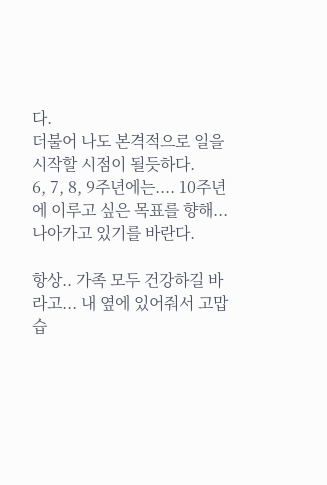다.
더불어 나도 본격적으로 일을 시작할 시점이 될듯하다.
6, 7, 8, 9주년에는.... 10주년에 이루고 싶은 목표를 향해... 나아가고 있기를 바란다.

항상.. 가족 모두 건강하길 바라고... 내 옆에 있어줘서 고맙습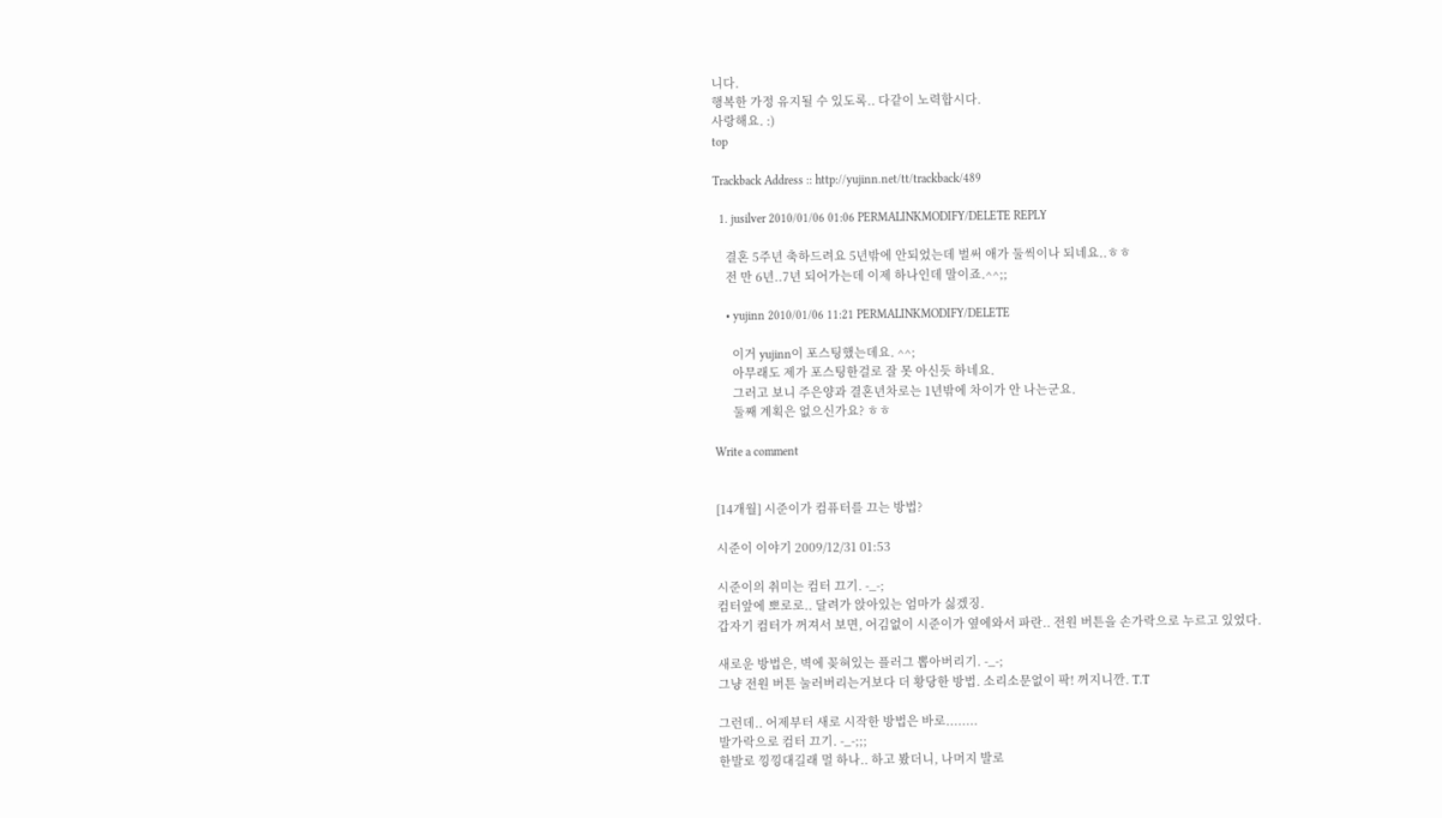니다.
행복한 가정 유지될 수 있도록.. 다같이 노력합시다.
사랑해요. :)
top

Trackback Address :: http://yujinn.net/tt/trackback/489

  1. jusilver 2010/01/06 01:06 PERMALINKMODIFY/DELETE REPLY

    결혼 5주년 축하드려요 5년밖에 안되었는데 벌써 애가 둘씩이나 되네요..ㅎㅎ
    전 만 6년..7년 되어가는데 이제 하나인데 말이죠.^^;;

    • yujinn 2010/01/06 11:21 PERMALINKMODIFY/DELETE

      이거 yujinn이 포스팅했는데요. ^^;
      아무래도 제가 포스팅한걸로 잘 못 아신듯 하네요.
      그러고 보니 주은양과 결혼년차로는 1년밖에 차이가 안 나는군요.
      둘째 계획은 없으신가요? ㅎㅎ

Write a comment


[14개월] 시준이가 컴퓨터를 끄는 방법?

시준이 이야기 2009/12/31 01:53

시준이의 취미는 컴터 끄기. -_-;
컴터앞에 뽀로로.. 달려가 앉아있는 엄마가 싫겠징.
갑자기 컴터가 꺼져서 보면, 어김없이 시준이가 옆에와서 파란.. 전원 버튼을 손가락으로 누르고 있었다.

새로운 방법은, 벽에 꽂혀있는 플러그 뽑아버리기. -_-;
그냥 전원 버튼 눌러버리는거보다 더 황당한 방법. 소리소문없이 팍! 꺼지니깐. T.T

그런데.. 어제부터 새로 시작한 방법은 바로........
발가락으로 컴터 끄기. -_-;;;
한발로 낑낑대길래 멀 하나.. 하고 봤더니, 나머지 발로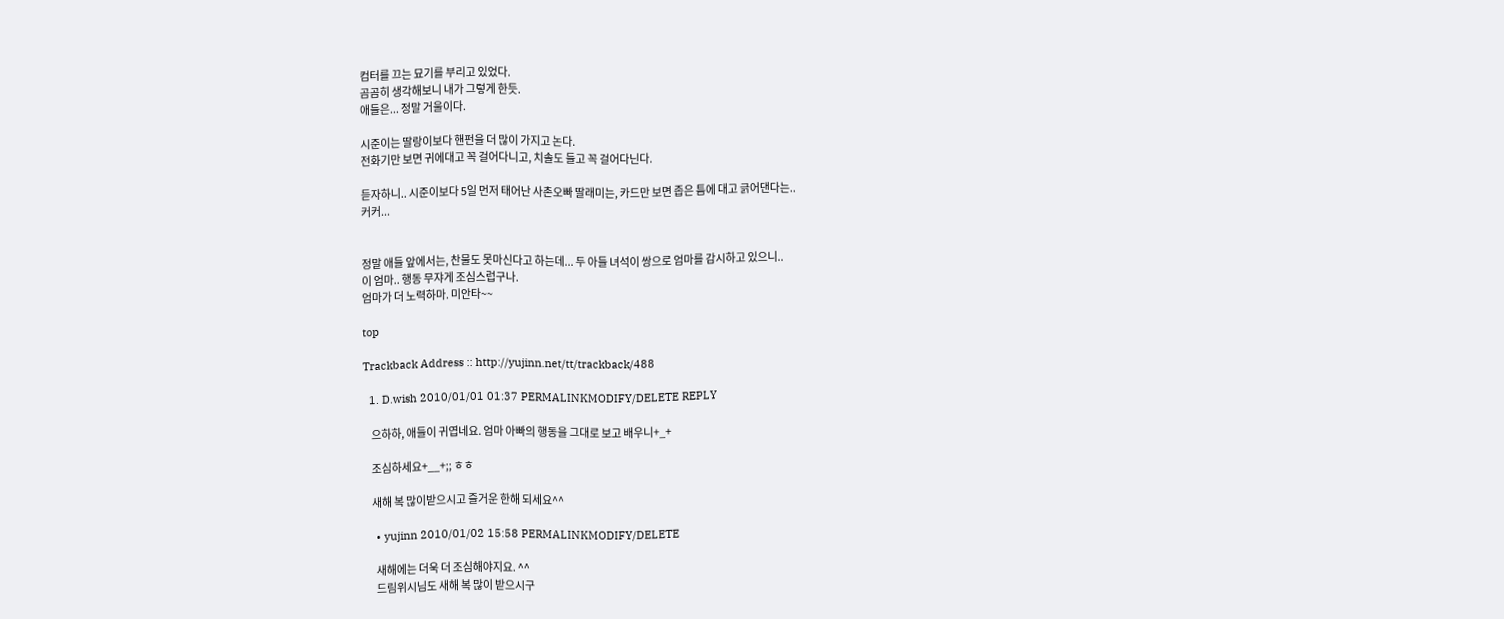컴터를 끄는 묘기를 부리고 있었다.
곰곰히 생각해보니 내가 그렇게 한듯.
애들은... 정말 거울이다.

시준이는 딸랑이보다 핸펀을 더 많이 가지고 논다.
전화기만 보면 귀에대고 꼭 걸어다니고, 치솔도 들고 꼭 걸어다닌다.

듣자하니.. 시준이보다 5일 먼저 태어난 사촌오빠 딸래미는, 카드만 보면 좁은 틈에 대고 긁어댄다는..
커커...


정말 애들 앞에서는, 찬물도 못마신다고 하는데... 두 아들 녀석이 쌍으로 엄마를 감시하고 있으니..
이 엄마.. 행동 무쟈게 조심스럽구나.
엄마가 더 노력하마. 미안타~~

top

Trackback Address :: http://yujinn.net/tt/trackback/488

  1. D.wish 2010/01/01 01:37 PERMALINKMODIFY/DELETE REPLY

    으하하, 애들이 귀엽네요. 엄마 아빠의 행동을 그대로 보고 배우니+_+

    조심하세요+__+;; ㅎㅎ

    새해 복 많이받으시고 즐거운 한해 되세요^^

    • yujinn 2010/01/02 15:58 PERMALINKMODIFY/DELETE

      새해에는 더욱 더 조심해야지요. ^^
      드림위시님도 새해 복 많이 받으시구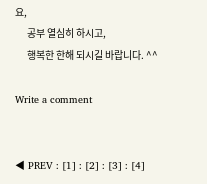요,
      공부 열심히 하시고,
      행복한 한해 되시길 바랍니다. ^^

Write a comment


◀ PREV : [1] : [2] : [3] : [4]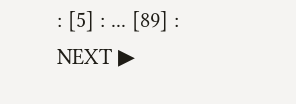: [5] : ... [89] : NEXT ▶